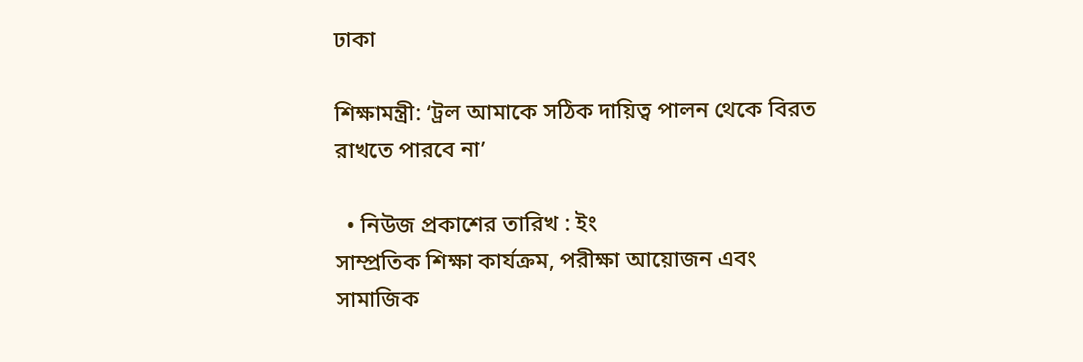ঢাকা

শিক্ষামন্ত্রী: ‘ট্রল আমাকে সঠিক দায়িত্ব পালন থেকে বিরত রাখতে পারবে না’

  • নিউজ প্রকাশের তারিখ : ইং
সাম্প্রতিক শিক্ষা কার্যক্রম, পরীক্ষা আয়োজন এবং সামাজিক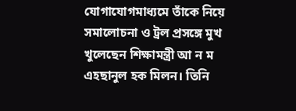যোগাযোগমাধ্যমে তাঁকে নিয়ে সমালোচনা ও ট্রল প্রসঙ্গে মুখ খুলেছেন শিক্ষামন্ত্রী আ ন ম এহছানুল হক মিলন। তিনি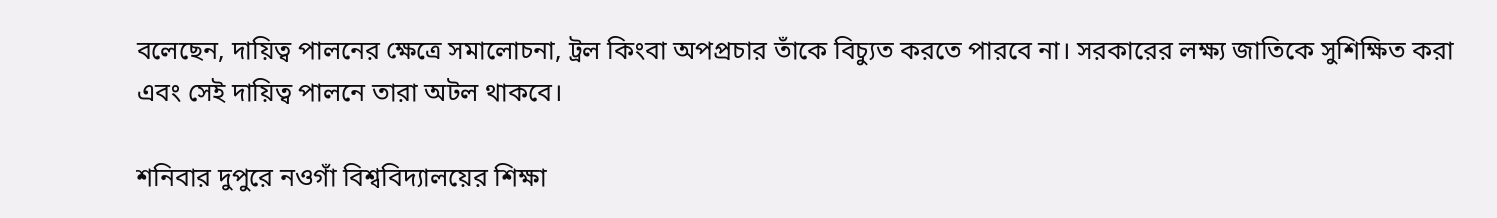বলেছেন, দায়িত্ব পালনের ক্ষেত্রে সমালোচনা, ট্রল কিংবা অপপ্রচার তাঁকে বিচ্যুত করতে পারবে না। সরকারের লক্ষ্য জাতিকে সুশিক্ষিত করা এবং সেই দায়িত্ব পালনে তারা অটল থাকবে।

শনিবার দুপুরে নওগাঁ বিশ্ববিদ্যালয়ের শিক্ষা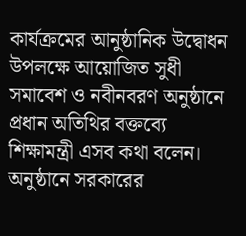কার্যক্রমের আনুষ্ঠানিক উদ্বোধন উপলক্ষে আয়োজিত সুধী সমাবেশ ও নবীনবরণ অনুষ্ঠানে প্রধান অতিথির বক্তব্যে শিক্ষামন্ত্রী এসব কথা বলেন। অনুষ্ঠানে সরকারের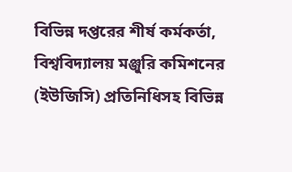বিভিন্ন দপ্তরের শীর্ষ কর্মকর্তা, বিশ্ববিদ্যালয় মঞ্জুরি কমিশনের (ইউজিসি) প্রতিনিধিসহ বিভিন্ন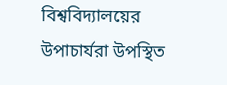বিশ্ববিদ্যালয়ের উপাচার্যরা উপস্থিত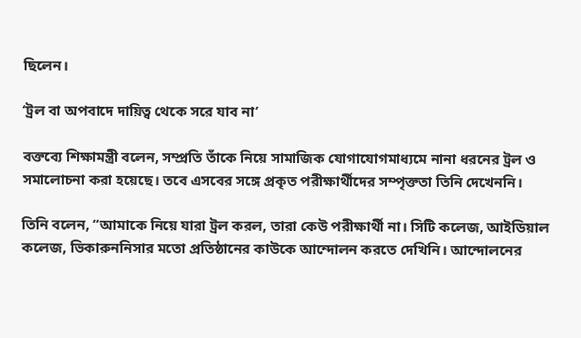ছিলেন।

‘ট্রল বা অপবাদে দায়িত্ব থেকে সরে যাব না’

বক্তব্যে শিক্ষামন্ত্রী বলেন, সম্প্রতি তাঁকে নিয়ে সামাজিক যোগাযোগমাধ্যমে নানা ধরনের ট্রল ও সমালোচনা করা হয়েছে। তবে এসবের সঙ্গে প্রকৃত পরীক্ষার্থীদের সম্পৃক্ততা তিনি দেখেননি।

তিনি বলেন, “আমাকে নিয়ে যারা ট্রল করল, তারা কেউ পরীক্ষার্থী না। সিটি কলেজ, আইডিয়াল কলেজ, ভিকারুননিসার মতো প্রতিষ্ঠানের কাউকে আন্দোলন করতে দেখিনি। আন্দোলনের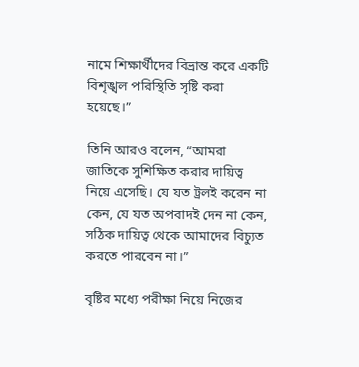নামে শিক্ষার্থীদের বিভ্রান্ত করে একটি বিশৃঙ্খল পরিস্থিতি সৃষ্টি করা হয়েছে।”

তিনি আরও বলেন, “আমরা জাতিকে সুশিক্ষিত করার দায়িত্ব নিয়ে এসেছি। যে যত ট্রলই করেন না কেন, যে যত অপবাদই দেন না কেন, সঠিক দায়িত্ব থেকে আমাদের বিচ্যুত করতে পারবেন না।”

বৃষ্টির মধ্যে পরীক্ষা নিয়ে নিজের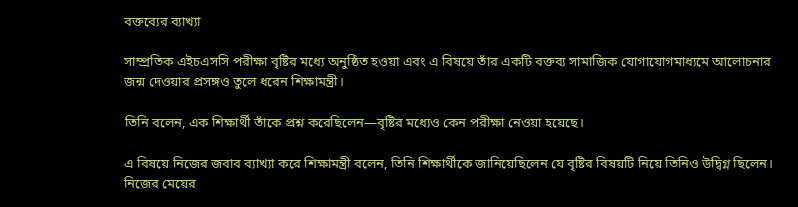বক্তব্যের ব্যাখ্যা

সাম্প্রতিক এইচএসসি পরীক্ষা বৃষ্টির মধ্যে অনুষ্ঠিত হওয়া এবং এ বিষয়ে তাঁর একটি বক্তব্য সামাজিক যোগাযোগমাধ্যমে আলোচনার জন্ম দেওয়ার প্রসঙ্গও তুলে ধরেন শিক্ষামন্ত্রী।

তিনি বলেন, এক শিক্ষার্থী তাঁকে প্রশ্ন করেছিলেন—বৃষ্টির মধ্যেও কেন পরীক্ষা নেওয়া হয়েছে।

এ বিষয়ে নিজের জবাব ব্যাখ্যা করে শিক্ষামন্ত্রী বলেন, তিনি শিক্ষার্থীকে জানিয়েছিলেন যে বৃষ্টির বিষয়টি নিয়ে তিনিও উদ্বিগ্ন ছিলেন। নিজের মেয়ের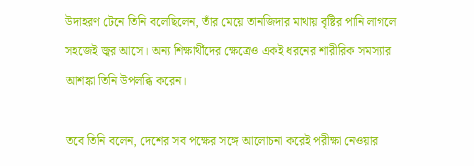উদাহরণ টেনে তিনি বলেছিলেন, তাঁর মেয়ে তানজিদার মাথায় বৃষ্টির পানি লাগলে সহজেই জ্বর আসে। অন্য শিক্ষার্থীদের ক্ষেত্রেও একই ধরনের শারীরিক সমস্যার আশঙ্কা তিনি উপলব্ধি করেন।

তবে তিনি বলেন, দেশের সব পক্ষের সঙ্গে আলোচনা করেই পরীক্ষা নেওয়ার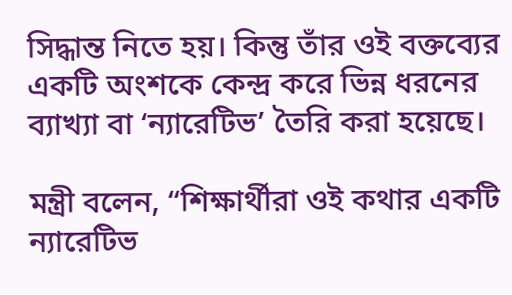সিদ্ধান্ত নিতে হয়। কিন্তু তাঁর ওই বক্তব্যের একটি অংশকে কেন্দ্র করে ভিন্ন ধরনের ব্যাখ্যা বা ‘ন্যারেটিভ’ তৈরি করা হয়েছে।

মন্ত্রী বলেন, “শিক্ষার্থীরা ওই কথার একটি ন্যারেটিভ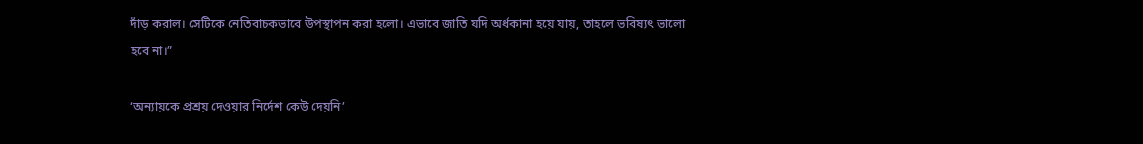দাঁড় করাল। সেটিকে নেতিবাচকভাবে উপস্থাপন করা হলো। এভাবে জাতি যদি অর্ধকানা হয়ে যায়, তাহলে ভবিষ্যৎ ভালো হবে না।”

‘অন্যায়কে প্রশ্রয় দেওয়ার নির্দেশ কেউ দেয়নি’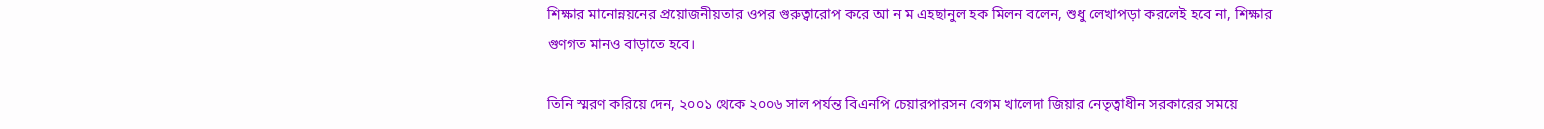শিক্ষার মানোন্নয়নের প্রয়োজনীয়তার ওপর গুরুত্বারোপ করে আ ন ম এহছানুল হক মিলন বলেন, শুধু লেখাপড়া করলেই হবে না, শিক্ষার গুণগত মানও বাড়াতে হবে।

তিনি স্মরণ করিয়ে দেন, ২০০১ থেকে ২০০৬ সাল পর্যন্ত বিএনপি চেয়ারপারসন বেগম খালেদা জিয়ার নেতৃত্বাধীন সরকারের সময়ে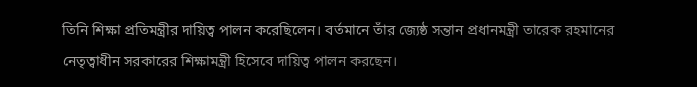তিনি শিক্ষা প্রতিমন্ত্রীর দায়িত্ব পালন করেছিলেন। বর্তমানে তাঁর জ্যেষ্ঠ সন্তান প্রধানমন্ত্রী তারেক রহমানের নেতৃত্বাধীন সরকারের শিক্ষামন্ত্রী হিসেবে দায়িত্ব পালন করছেন।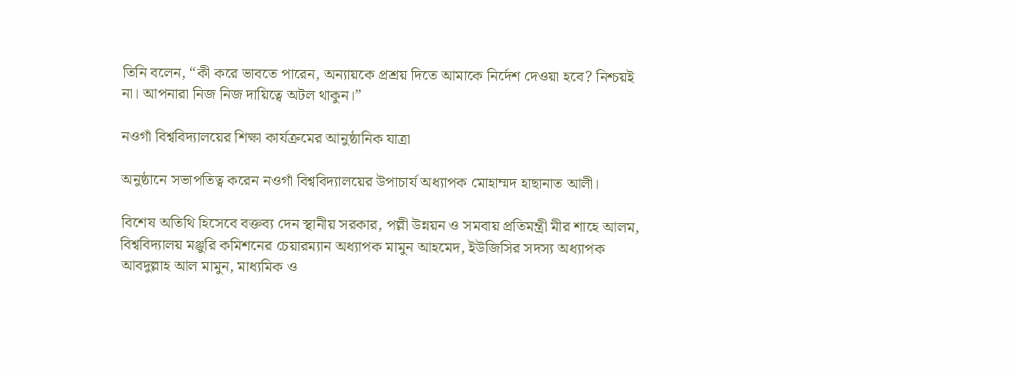তিনি বলেন, “কী করে ভাবতে পারেন, অন্যায়কে প্রশ্রয় দিতে আমাকে নির্দেশ দেওয়া হবে? নিশ্চয়ই না। আপনারা নিজ নিজ দায়িত্বে অটল থাকুন।”

নওগাঁ বিশ্ববিদ্যালয়ের শিক্ষা কার্যক্রমের আনুষ্ঠানিক যাত্রা

অনুষ্ঠানে সভাপতিত্ব করেন নওগাঁ বিশ্ববিদ্যালয়ের উপাচার্য অধ্যাপক মোহাম্মদ হাছানাত আলী।

বিশেষ অতিথি হিসেবে বক্তব্য দেন স্থানীয় সরকার, পল্লী উন্নয়ন ও সমবায় প্রতিমন্ত্রী মীর শাহে আলম, বিশ্ববিদ্যালয় মঞ্জুরি কমিশনের চেয়ারম্যান অধ্যাপক মামুন আহমেদ, ইউজিসির সদস্য অধ্যাপক আবদুল্লাহ আল মামুন, মাধ্যমিক ও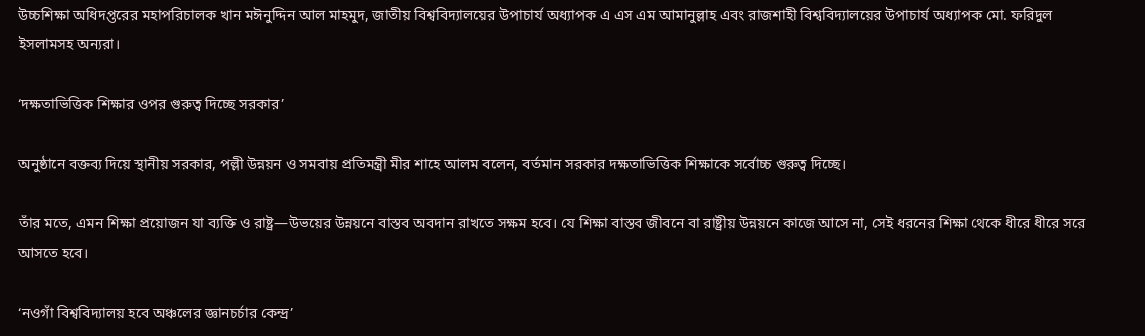উচ্চশিক্ষা অধিদপ্তরের মহাপরিচালক খান মঈনুদ্দিন আল মাহমুদ, জাতীয় বিশ্ববিদ্যালয়ের উপাচার্য অধ্যাপক এ এস এম আমানুল্লাহ এবং রাজশাহী বিশ্ববিদ্যালয়ের উপাচার্য অধ্যাপক মো. ফরিদুল ইসলামসহ অন্যরা।

‘দক্ষতাভিত্তিক শিক্ষার ওপর গুরুত্ব দিচ্ছে সরকার’

অনুষ্ঠানে বক্তব্য দিয়ে স্থানীয় সরকার, পল্লী উন্নয়ন ও সমবায় প্রতিমন্ত্রী মীর শাহে আলম বলেন, বর্তমান সরকার দক্ষতাভিত্তিক শিক্ষাকে সর্বোচ্চ গুরুত্ব দিচ্ছে।

তাঁর মতে, এমন শিক্ষা প্রয়োজন যা ব্যক্তি ও রাষ্ট্র—উভয়ের উন্নয়নে বাস্তব অবদান রাখতে সক্ষম হবে। যে শিক্ষা বাস্তব জীবনে বা রাষ্ট্রীয় উন্নয়নে কাজে আসে না, সেই ধরনের শিক্ষা থেকে ধীরে ধীরে সরে আসতে হবে।

‘নওগাঁ বিশ্ববিদ্যালয় হবে অঞ্চলের জ্ঞানচর্চার কেন্দ্র’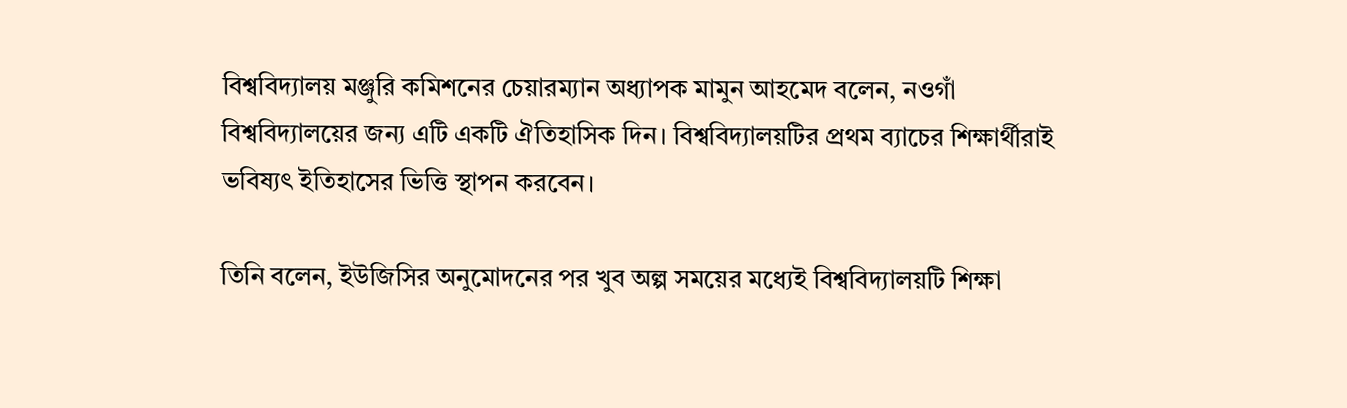বিশ্ববিদ্যালয় মঞ্জুরি কমিশনের চেয়ারম্যান অধ্যাপক মামুন আহমেদ বলেন, নওগাঁ বিশ্ববিদ্যালয়ের জন্য এটি একটি ঐতিহাসিক দিন। বিশ্ববিদ্যালয়টির প্রথম ব্যাচের শিক্ষার্থীরাই ভবিষ্যৎ ইতিহাসের ভিত্তি স্থাপন করবেন।

তিনি বলেন, ইউজিসির অনুমোদনের পর খুব অল্প সময়ের মধ্যেই বিশ্ববিদ্যালয়টি শিক্ষা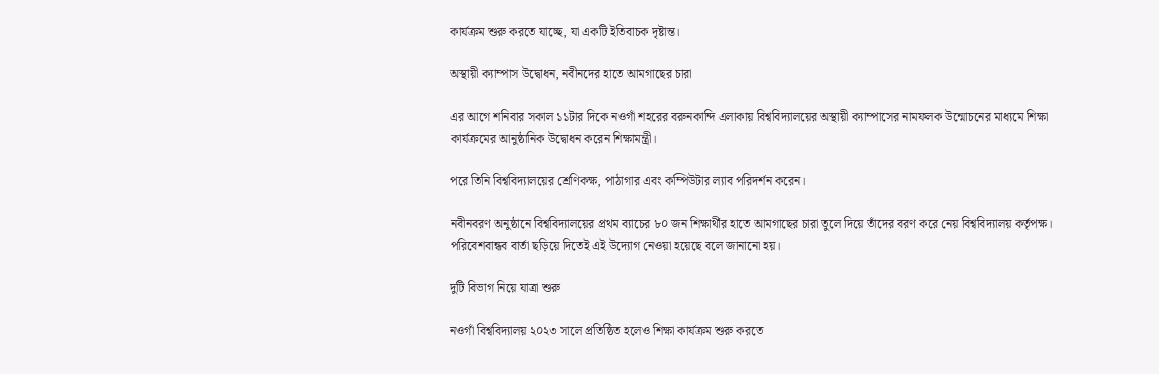কার্যক্রম শুরু করতে যাচ্ছে, যা একটি ইতিবাচক দৃষ্টান্ত।

অস্থায়ী ক্যাম্পাস উদ্বোধন, নবীনদের হাতে আমগাছের চারা

এর আগে শনিবার সকাল ১১টার দিকে নওগাঁ শহরের বরুনকান্দি এলাকায় বিশ্ববিদ্যালয়ের অস্থায়ী ক্যাম্পাসের নামফলক উন্মোচনের মাধ্যমে শিক্ষা কার্যক্রমের আনুষ্ঠানিক উদ্বোধন করেন শিক্ষামন্ত্রী।

পরে তিনি বিশ্ববিদ্যালয়ের শ্রেণিকক্ষ, পাঠাগার এবং কম্পিউটার ল্যাব পরিদর্শন করেন।

নবীনবরণ অনুষ্ঠানে বিশ্ববিদ্যালয়ের প্রথম ব্যাচের ৮০ জন শিক্ষার্থীর হাতে আমগাছের চারা তুলে দিয়ে তাঁদের বরণ করে নেয় বিশ্ববিদ্যালয় কর্তৃপক্ষ। পরিবেশবান্ধব বার্তা ছড়িয়ে দিতেই এই উদ্যোগ নেওয়া হয়েছে বলে জানানো হয়।

দুটি বিভাগ নিয়ে যাত্রা শুরু

নওগাঁ বিশ্ববিদ্যালয় ২০২৩ সালে প্রতিষ্ঠিত হলেও শিক্ষা কার্যক্রম শুরু করতে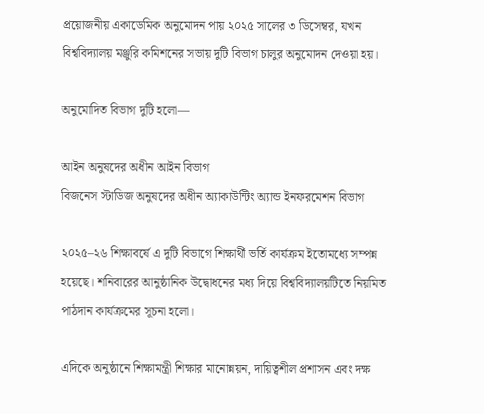প্রয়োজনীয় একাডেমিক অনুমোদন পায় ২০২৫ সালের ৩ ডিসেম্বর, যখন বিশ্ববিদ্যালয় মঞ্জুরি কমিশনের সভায় দুটি বিভাগ চালুর অনুমোদন দেওয়া হয়।

অনুমোদিত বিভাগ দুটি হলো—

আইন অনুষদের অধীন আইন বিভাগ
বিজনেস স্টাডিজ অনুষদের অধীন অ্যাকাউন্টিং অ্যান্ড ইনফরমেশন বিভাগ

২০২৫–২৬ শিক্ষাবর্ষে এ দুটি বিভাগে শিক্ষার্থী ভর্তি কার্যক্রম ইতোমধ্যে সম্পন্ন হয়েছে। শনিবারের আনুষ্ঠানিক উদ্বোধনের মধ্য দিয়ে বিশ্ববিদ্যালয়টিতে নিয়মিত পাঠদান কার্যক্রমের সূচনা হলো।

এদিকে অনুষ্ঠানে শিক্ষামন্ত্রী শিক্ষার মানোন্নয়ন, দায়িত্বশীল প্রশাসন এবং দক্ষ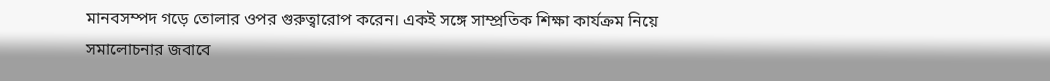মানবসম্পদ গড়ে তোলার ওপর গুরুত্বারোপ করেন। একই সঙ্গে সাম্প্রতিক শিক্ষা কার্যক্রম নিয়ে সমালোচনার জবাবে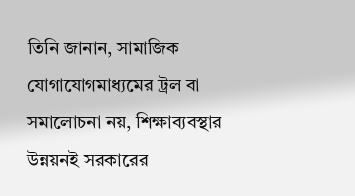তিনি জানান, সামাজিক যোগাযোগমাধ্যমের ট্রল বা সমালোচনা নয়, শিক্ষাব্যবস্থার উন্নয়নই সরকারের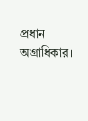প্রধান অগ্রাধিকার।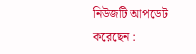নিউজটি আপডেট করেছেন :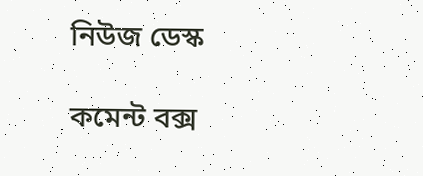নিউজ ডেস্ক

কমেন্ট বক্স